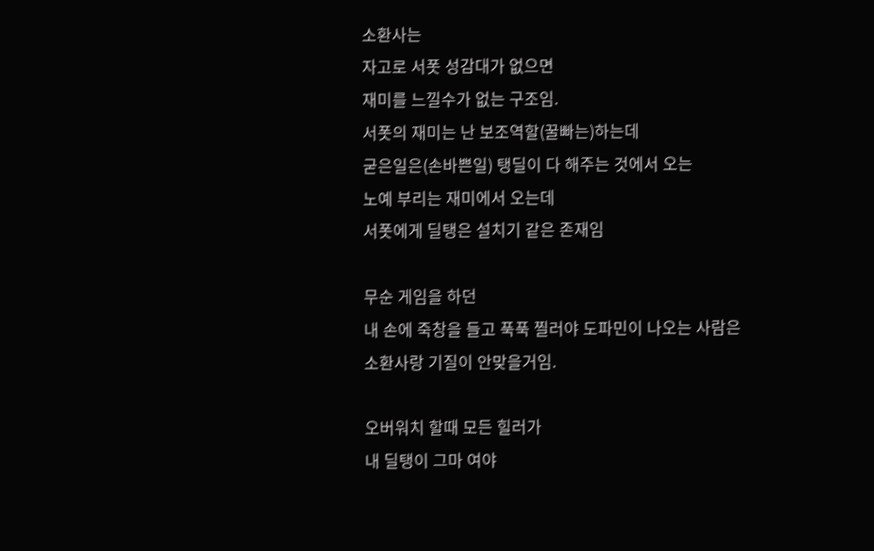소환사는
자고로 서폿 성감대가 없으면
재미를 느낄수가 없는 구조임.
서폿의 재미는 난 보조역할(꿀빠는)하는데
굳은일은(손바쁜일) 탱딜이 다 해주는 것에서 오는
노예 부리는 재미에서 오는데
서폿에게 딜탱은 설치기 같은 존재임

무순 게임을 하던
내 손에 죽창을 들고 푹푹 찔러야 도파민이 나오는 사람은
소환사랑 기질이 안맞을거임.

오버워치 할때 모든 힐러가
내 딜탱이 그마 여야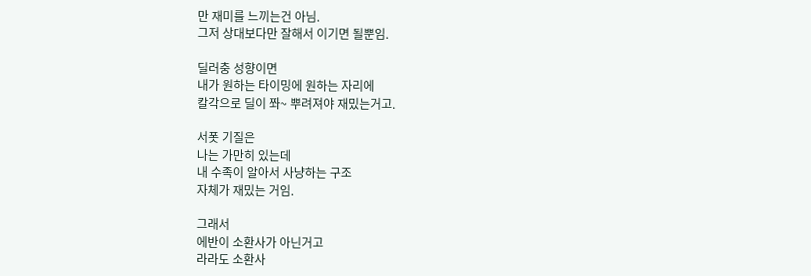만 재미를 느끼는건 아님.
그저 상대보다만 잘해서 이기면 될뿐임.

딜러충 성향이면
내가 원하는 타이밍에 원하는 자리에
칼각으로 딜이 쫘~ 뿌려져야 재밌는거고.

서폿 기질은
나는 가만히 있는데
내 수족이 알아서 사냥하는 구조
자체가 재밌는 거임.

그래서
에반이 소환사가 아닌거고
라라도 소환사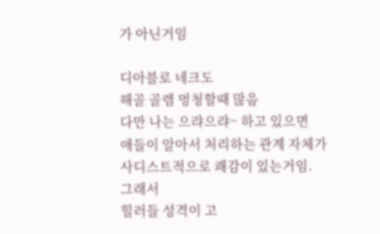가 아닌거임

디아블로 네크도
해골 골렘 멍청할때 많음
다만 나는 으랴으랴~ 하고 있으면
애들이 알아서 처리하는 관계 자체가
사디스트적으로 쾌감이 있는거임.
그래서
힐러들 성격이 고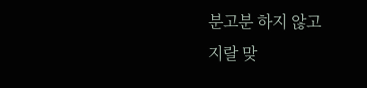분고분 하지 않고
지랄 맞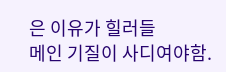은 이유가 힐러들
메인 기질이 사디여야함.